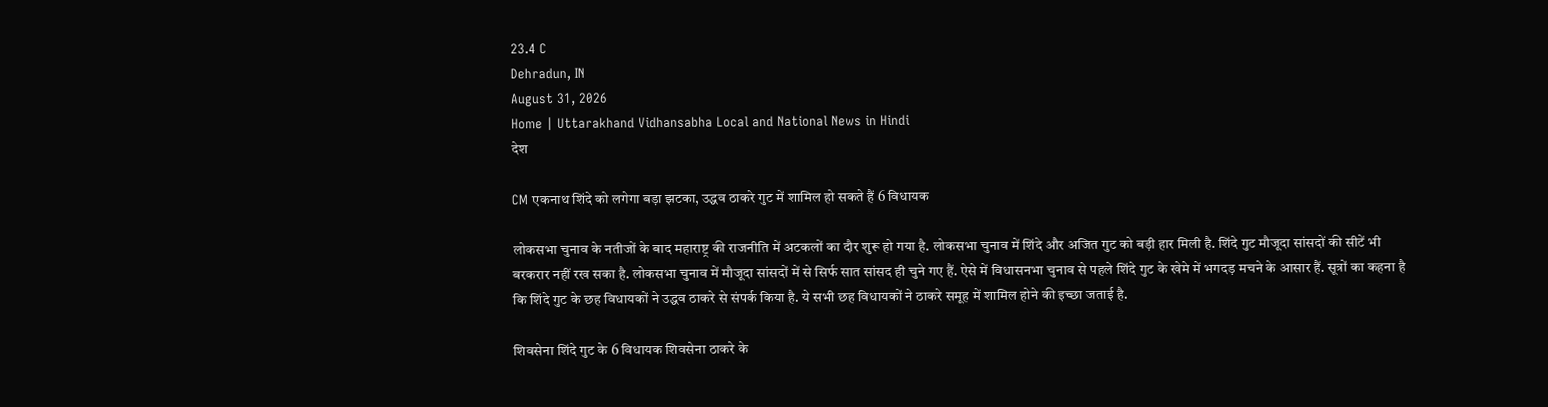23.4 C
Dehradun, IN
August 31, 2026
Home | Uttarakhand Vidhansabha Local and National News in Hindi
देश

CM एकनाथ शिंदे को लगेगा बड़ा झटका, उद्धव ठाकरे गुट में शामिल हो सकते हैं 6 विधायक

लोकसभा चुनाव के नतीजों के बाद महाराष्ट्र की राजनीति में अटकलों का दौर शुरू हो गया है. लोकसभा चुनाव में शिंदे और अजित गुट को बड़ी हार मिली है. शिंदे गुट मौजूदा सांसदों की सीटें भी बरकरार नहीं रख सका है. लोकसभा चुनाव में मौजूदा सांसदों में से सिर्फ सात सांसद ही चुने गए हैं. ऐसे में विधासनभा चुनाव से पहले शिंदे गुट के खेमे में भगदड़ मचने के आसार हैं. सूत्रों का कहना है कि शिंदे गुट के छह विधायकों ने उद्धव ठाकरे से संपर्क किया है. ये सभी छह विधायकों ने ठाकरे समूह में शामिल होने की इच्छा जताई है.

शिवसेना शिंदे गुट के 6 विधायक शिवसेना ठाकरे के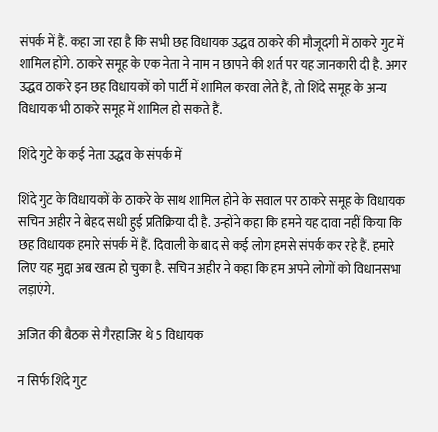संपर्क में हैं. कहा जा रहा है कि सभी छह विधायक उद्धव ठाकरे की मौजूदगी में ठाकरे गुट में शामिल होंगे. ठाकरे समूह के एक नेता ने नाम न छापने की शर्त पर यह जानकारी दी है. अगर उद्धव ठाकरे इन छह विधायकों को पार्टी में शामिल करवा लेते हैं, तो शिंदे समूह के अन्य विधायक भी ठाकरे समूह में शामिल हो सकते हैं.

शिंदे गुटे के कई नेता उद्धव के संपर्क में

शिंदे गुट के विधायकों के ठाकरे के साथ शामिल होने के सवाल पर ठाकरे समूह के विधायक सचिन अहीर ने बेहद सधी हुई प्रतिक्रिया दी है. उन्होंने कहा कि हमने यह दावा नहीं किया कि छह विधायक हमारे संपर्क में हैं. दिवाली के बाद से कई लोग हमसे संपर्क कर रहे हैं. हमारे लिए यह मुद्दा अब खत्म हो चुका है. सचिन अहीर ने कहा कि हम अपने लोगों को विधानसभा लड़ाएंगे.

अजित की बैठक से गैरहाजिर थे 5 विधायक

न सिर्फ शिंदे गुट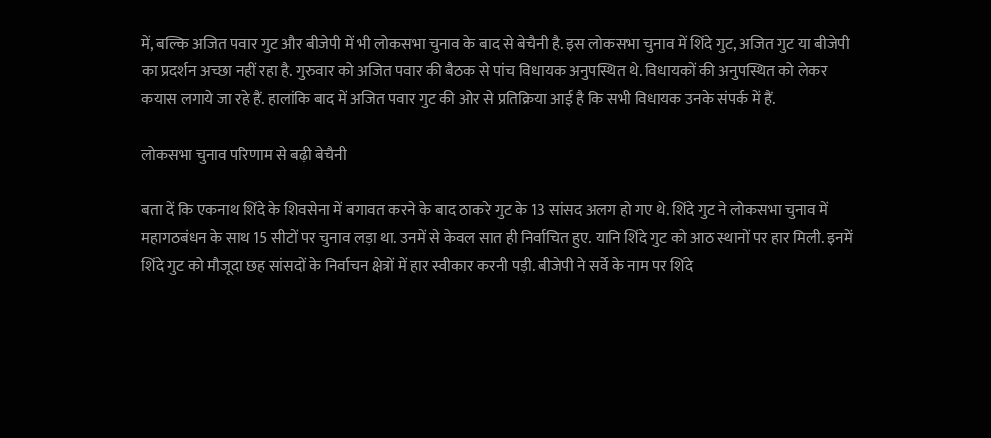में, बल्कि अजित पवार गुट और बीजेपी में भी लोकसभा चुनाव के बाद से बेचैनी है. इस लोकसभा चुनाव में शिंदे गुट, अजित गुट या बीजेपी का प्रदर्शन अच्छा नहीं रहा है. गुरुवार को अजित पवार की बैठक से पांच विधायक अनुपस्थित थे. विधायकों की अनुपस्थित को लेकर कयास लगाये जा रहे हैं. हालांकि बाद में अजित पवार गुट की ओर से प्रतिक्रिया आई है कि सभी विधायक उनके संपर्क में हैं.

लोकसभा चुनाव परिणाम से बढ़ी बेचैनी

बता दें कि एकनाथ शिंदे के शिवसेना में बगावत करने के बाद ठाकरे गुट के 13 सांसद अलग हो गए थे. शिंदे गुट ने लोकसभा चुनाव में महागठबंधन के साथ 15 सीटों पर चुनाव लड़ा था. उनमें से केवल सात ही निर्वाचित हुए. यानि शिंदे गुट को आठ स्थानों पर हार मिली. इनमें शिंदे गुट को मौजूदा छह सांसदों के निर्वाचन क्षेत्रों में हार स्वीकार करनी पड़ी. बीजेपी ने सर्वे के नाम पर शिंदे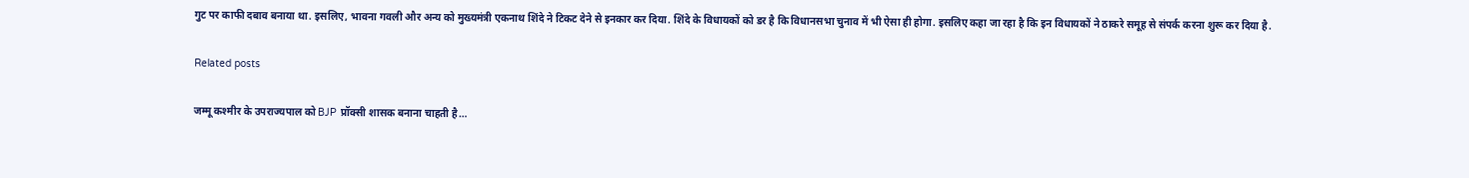गुट पर काफी दबाव बनाया था. इसलिए, भावना गवली और अन्य को मुख्यमंत्री एकनाथ शिंदे ने टिकट देने से इनकार कर दिया. शिंदे के विधायकों को डर है कि विधानसभा चुनाव में भी ऐसा ही होगा. इसलिए कहा जा रहा है कि इन विधायकों ने ठाकरे समूह से संपर्क करना शुरू कर दिया है.

Related posts

जम्मू कश्मीर के उपराज्यपाल को BJP प्रॉक्सी शासक बनाना चाहती है…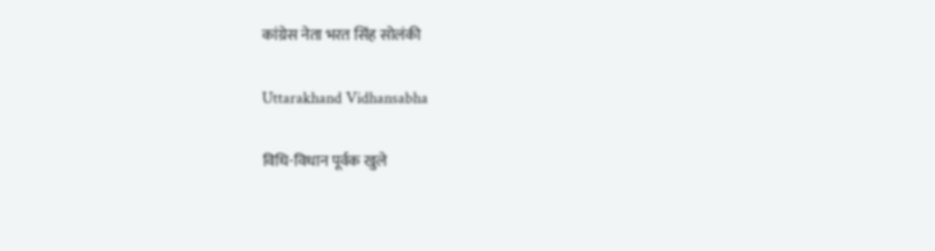कांग्रेस नेता भरत सिंह सोलंकी

Uttarakhand Vidhansabha

विधि-विधान पूर्वक खुले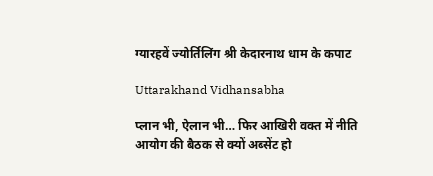ग्यारहवें ज्योर्तिलिंग श्री केदारनाथ धाम के कपाट

Uttarakhand Vidhansabha

प्लान भी, ऐलान भी… फिर आखिरी वक्त में नीति आयोग की बैठक से क्यों अब्सेंट हो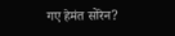गए हेमंत सोरेन?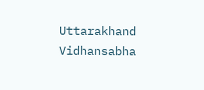Uttarakhand Vidhansabha